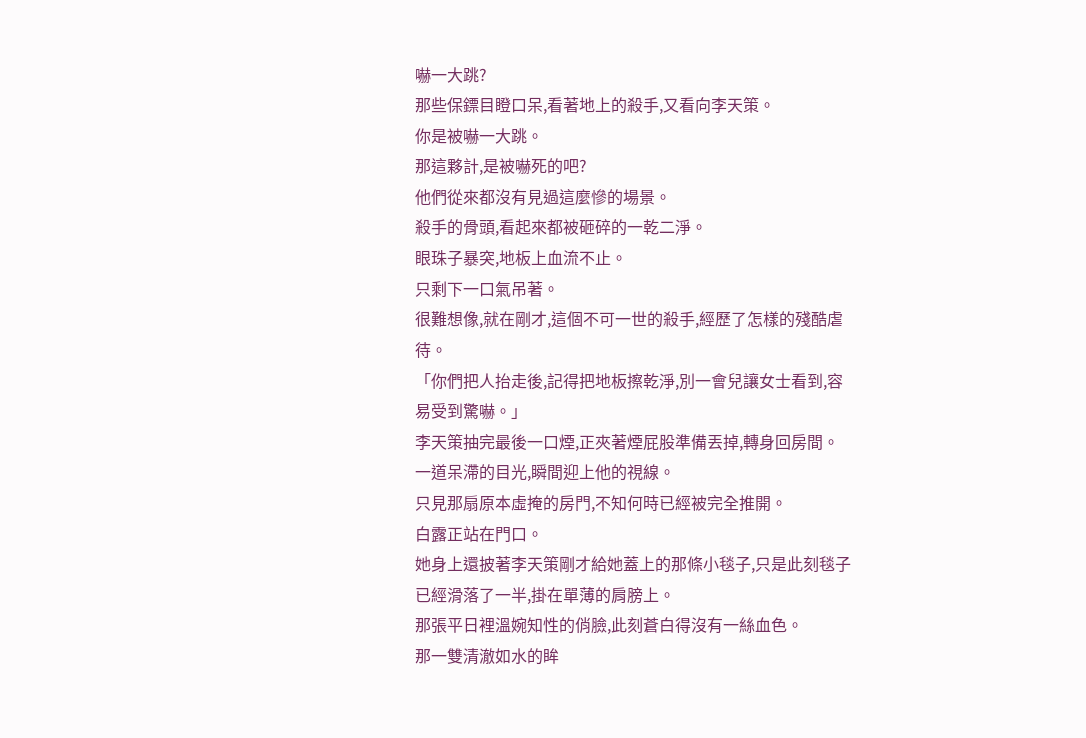嚇一大跳?
那些保鏢目瞪口呆,看著地上的殺手,又看向李天策。
你是被嚇一大跳。
那這夥計,是被嚇死的吧?
他們從來都沒有見過這麼慘的場景。
殺手的骨頭,看起來都被砸碎的一乾二淨。
眼珠子暴突,地板上血流不止。
只剩下一口氣吊著。
很難想像,就在剛才,這個不可一世的殺手,經歷了怎樣的殘酷虐待。
「你們把人抬走後,記得把地板擦乾淨,別一會兒讓女士看到,容易受到驚嚇。」
李天策抽完最後一口煙,正夾著煙屁股準備丟掉,轉身回房間。
一道呆滯的目光,瞬間迎上他的視線。
只見那扇原本虛掩的房門,不知何時已經被完全推開。
白露正站在門口。
她身上還披著李天策剛才給她蓋上的那條小毯子,只是此刻毯子已經滑落了一半,掛在單薄的肩膀上。
那張平日裡溫婉知性的俏臉,此刻蒼白得沒有一絲血色。
那一雙清澈如水的眸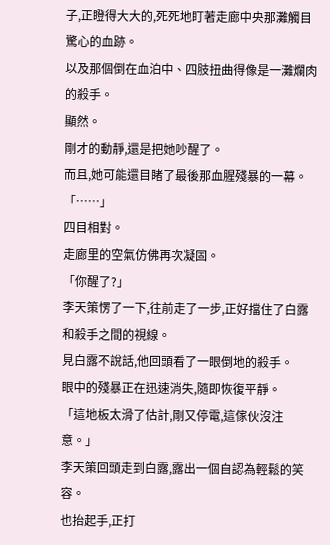子,正瞪得大大的,死死地盯著走廊中央那灘觸目驚心的血跡。
以及那個倒在血泊中、四肢扭曲得像是一灘爛肉的殺手。
顯然。
剛才的動靜,還是把她吵醒了。
而且,她可能還目睹了最後那血腥殘暴的一幕。
「……」
四目相對。
走廊里的空氣仿佛再次凝固。
「你醒了?」
李天策愣了一下,往前走了一步,正好擋住了白露和殺手之間的視線。
見白露不說話,他回頭看了一眼倒地的殺手。
眼中的殘暴正在迅速消失,隨即恢復平靜。
「這地板太滑了估計,剛又停電,這傢伙沒注意。」
李天策回頭走到白露,露出一個自認為輕鬆的笑容。
也抬起手,正打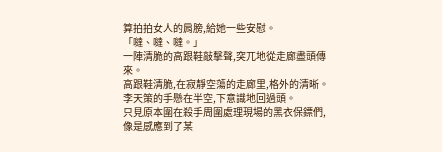算拍拍女人的肩膀,給她一些安慰。
「噠、噠、噠。」
一陣清脆的高跟鞋敲擊聲,突兀地從走廊盡頭傳來。
高跟鞋清脆,在寂靜空蕩的走廊里,格外的清晰。
李天策的手懸在半空,下意識地回過頭。
只見原本圍在殺手周圍處理現場的黑衣保鏢們,像是感應到了某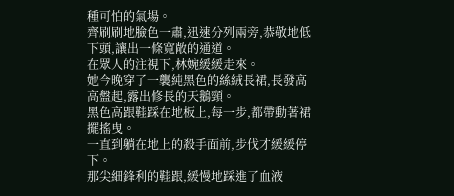種可怕的氣場。
齊刷刷地臉色一肅,迅速分列兩旁,恭敬地低下頭,讓出一條寬敞的通道。
在眾人的注視下,林婉緩緩走來。
她今晚穿了一襲純黑色的絲絨長裙,長發高高盤起,露出修長的天鵝頸。
黑色高跟鞋踩在地板上,每一步,都帶動著裙擺搖曳。
一直到躺在地上的殺手面前,步伐才緩緩停下。
那尖細鋒利的鞋跟,緩慢地踩進了血液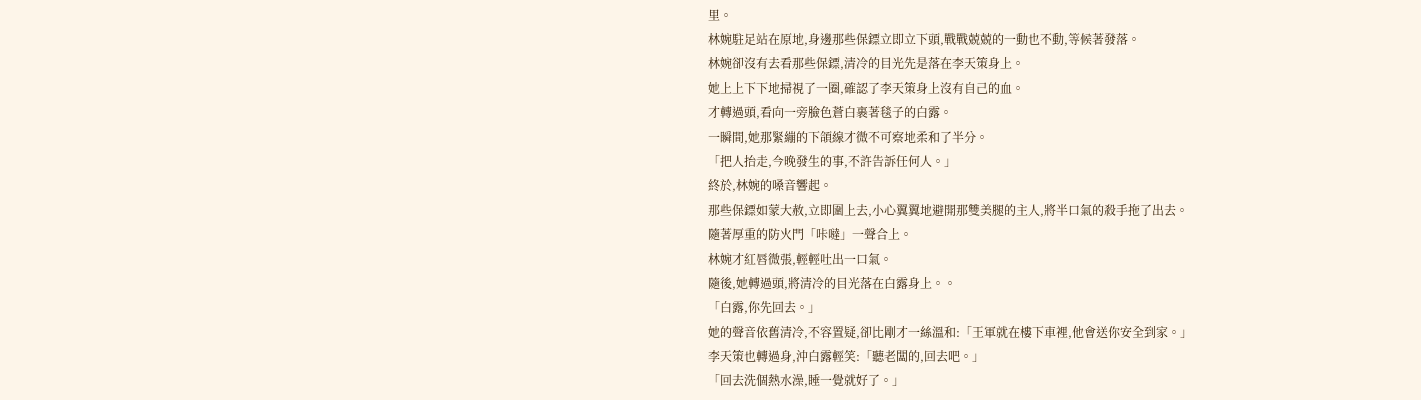里。
林婉駐足站在原地,身邊那些保鏢立即立下頭,戰戰兢兢的一動也不動,等候著發落。
林婉卻沒有去看那些保鏢,清冷的目光先是落在李天策身上。
她上上下下地掃視了一圈,確認了李天策身上沒有自己的血。
才轉過頭,看向一旁臉色蒼白裹著毯子的白露。
一瞬間,她那緊繃的下頜線才微不可察地柔和了半分。
「把人抬走,今晚發生的事,不許告訴任何人。」
終於,林婉的嗓音響起。
那些保鏢如蒙大赦,立即圍上去,小心翼翼地避開那雙美腿的主人,將半口氣的殺手拖了出去。
隨著厚重的防火門「咔噠」一聲合上。
林婉才紅唇微張,輕輕吐出一口氣。
隨後,她轉過頭,將清冷的目光落在白露身上。。
「白露,你先回去。」
她的聲音依舊清冷,不容置疑,卻比剛才一絲溫和:「王軍就在樓下車裡,他會送你安全到家。」
李天策也轉過身,沖白露輕笑:「聽老闆的,回去吧。」
「回去洗個熱水澡,睡一覺就好了。」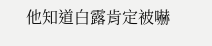他知道白露肯定被嚇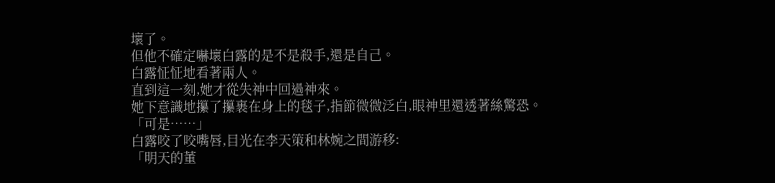壞了。
但他不確定嚇壞白露的是不是殺手,還是自己。
白露怔怔地看著兩人。
直到這一刻,她才從失神中回過神來。
她下意識地攥了攥裹在身上的毯子,指節微微泛白,眼神里還透著絲驚恐。
「可是……」
白露咬了咬嘴唇,目光在李天策和林婉之間游移:
「明天的董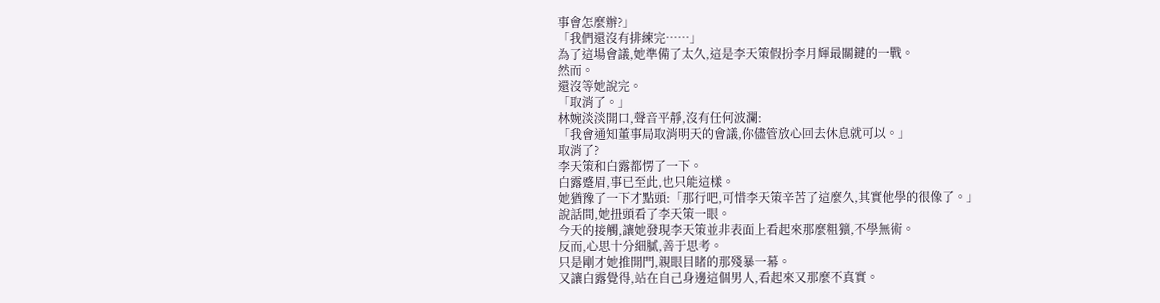事會怎麼辦?」
「我們還沒有排練完……」
為了這場會議,她準備了太久,這是李天策假扮李月輝最關鍵的一戰。
然而。
還沒等她說完。
「取消了。」
林婉淡淡開口,聲音平靜,沒有任何波瀾:
「我會通知董事局取消明天的會議,你儘管放心回去休息就可以。」
取消了?
李天策和白露都愣了一下。
白露蹙眉,事已至此,也只能這樣。
她猶豫了一下才點頭:「那行吧,可惜李天策辛苦了這麼久,其實他學的很像了。」
說話間,她扭頭看了李天策一眼。
今天的接觸,讓她發現李天策並非表面上看起來那麼粗獷,不學無術。
反而,心思十分細膩,善于思考。
只是剛才她推開門,親眼目睹的那殘暴一幕。
又讓白露覺得,站在自己身邊這個男人,看起來又那麼不真實。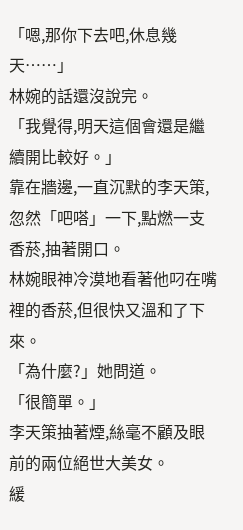「嗯,那你下去吧,休息幾天……」
林婉的話還沒說完。
「我覺得,明天這個會還是繼續開比較好。」
靠在牆邊,一直沉默的李天策,忽然「吧嗒」一下,點燃一支香菸,抽著開口。
林婉眼神冷漠地看著他叼在嘴裡的香菸,但很快又溫和了下來。
「為什麼?」她問道。
「很簡單。」
李天策抽著煙,絲毫不顧及眼前的兩位絕世大美女。
緩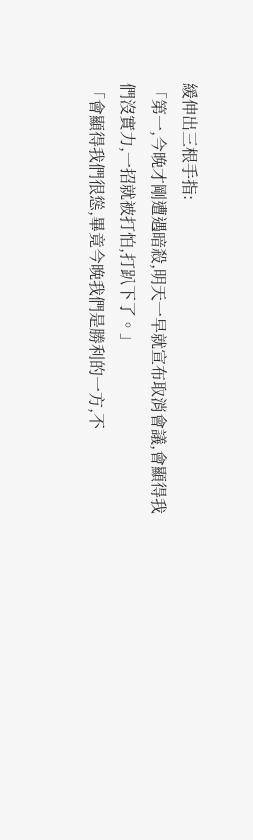緩伸出三根手指:
「第一,今晚才剛遭遇暗殺,明天一早就宣布取消會議,會顯得我們沒實力,一招就被打怕,打趴下了。」
「會顯得我們很慫,畢竟今晚我們是勝利的一方,不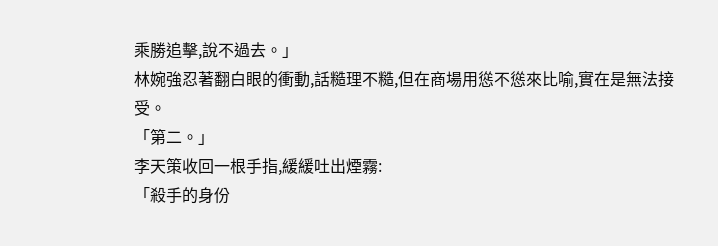乘勝追擊,說不過去。」
林婉強忍著翻白眼的衝動,話糙理不糙,但在商場用慫不慫來比喻,實在是無法接受。
「第二。」
李天策收回一根手指,緩緩吐出煙霧:
「殺手的身份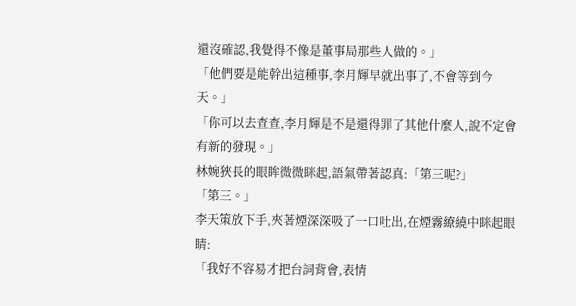還沒確認,我覺得不像是董事局那些人做的。」
「他們要是能幹出這種事,李月輝早就出事了,不會等到今天。」
「你可以去查查,李月輝是不是還得罪了其他什麼人,說不定會有新的發現。」
林婉狹長的眼眸微微眯起,語氣帶著認真:「第三呢?」
「第三。」
李天策放下手,夾著煙深深吸了一口吐出,在煙霧繚繞中眯起眼睛:
「我好不容易才把台詞背會,表情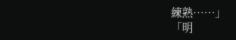練熟……」
「明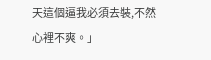天這個逼我必須去裝,不然心裡不爽。」